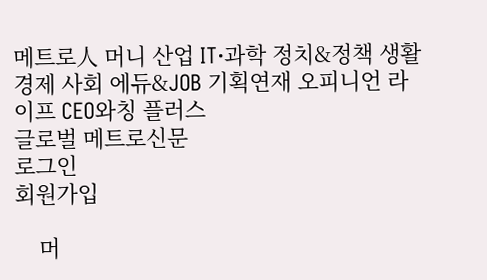메트로人 머니 산업 IT·과학 정치&정책 생활경제 사회 에듀&JOB 기획연재 오피니언 라이프 CEO와칭 플러스
글로벌 메트로신문
로그인
회원가입

    머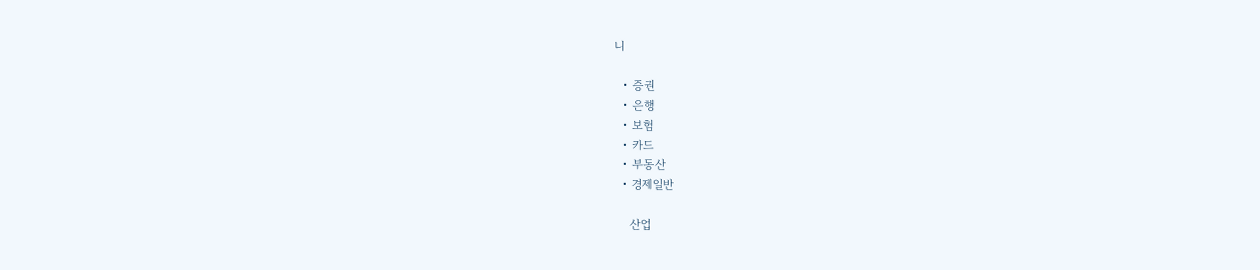니

  • 증권
  • 은행
  • 보험
  • 카드
  • 부동산
  • 경제일반

    산업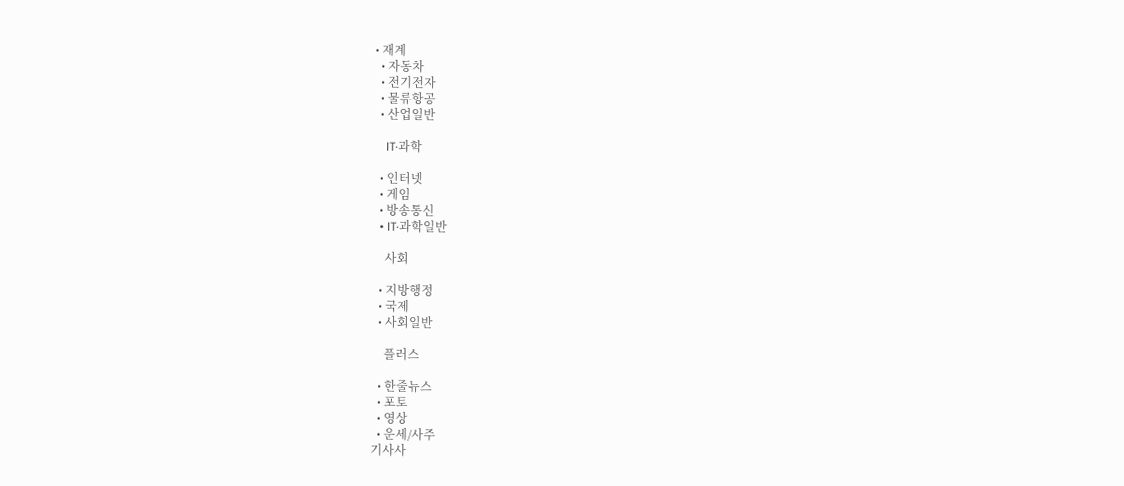• 재계
  • 자동차
  • 전기전자
  • 물류항공
  • 산업일반

    IT·과학

  • 인터넷
  • 게임
  • 방송통신
  • IT·과학일반

    사회

  • 지방행정
  • 국제
  • 사회일반

    플러스

  • 한줄뉴스
  • 포토
  • 영상
  • 운세/사주
기사사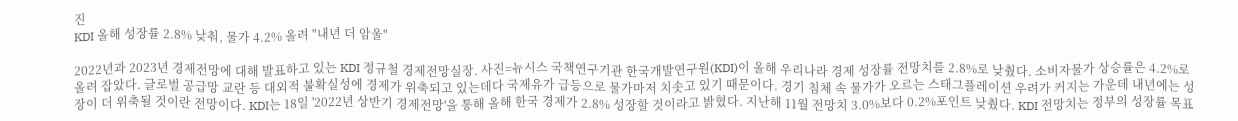진
KDI 올해 성장률 2.8% 낮춰, 물가 4.2% 올려 "내년 더 암울"

2022년과 2023년 경제전망에 대해 발표하고 있는 KDI 정규철 경제전망실장. 사진=뉴시스 국책연구기관 한국개발연구원(KDI)이 올해 우리나라 경제 성장률 전망치를 2.8%로 낮췄다. 소비자물가 상승률은 4.2%로 올려 잡았다. 글로벌 공급망 교란 등 대외적 불확실성에 경제가 위축되고 있는데다 국제유가 급등으로 물가마저 치솟고 있기 때문이다. 경기 침체 속 물가가 오르는 스태그플레이션 우려가 커지는 가운데 내년에는 성장이 더 위축될 것이란 전망이다. KDI는 18일 '2022년 상반기 경제전망'을 통해 올해 한국 경제가 2.8% 성장할 것이라고 밝혔다. 지난해 11월 전망치 3.0%보다 0.2%포인트 낮췄다. KDI 전망치는 정부의 성장률 목표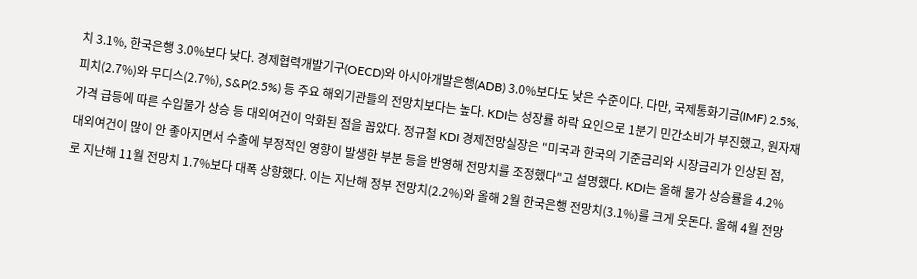치 3.1%, 한국은행 3.0%보다 낮다. 경제협력개발기구(OECD)와 아시아개발은행(ADB) 3.0%보다도 낮은 수준이다. 다만, 국제통화기금(IMF) 2.5%, 피치(2.7%)와 무디스(2.7%), S&P(2.5%) 등 주요 해외기관들의 전망치보다는 높다. KDI는 성장률 하락 요인으로 1분기 민간소비가 부진했고, 원자재 가격 급등에 따른 수입물가 상승 등 대외여건이 악화된 점을 꼽았다. 정규철 KDI 경제전망실장은 "미국과 한국의 기준금리와 시장금리가 인상된 점, 대외여건이 많이 안 좋아지면서 수출에 부정적인 영향이 발생한 부분 등을 반영해 전망치를 조정했다"고 설명했다. KDI는 올해 물가 상승률을 4.2%로 지난해 11월 전망치 1.7%보다 대폭 상향했다. 이는 지난해 정부 전망치(2.2%)와 올해 2월 한국은행 전망치(3.1%)를 크게 웃돈다. 올해 4월 전망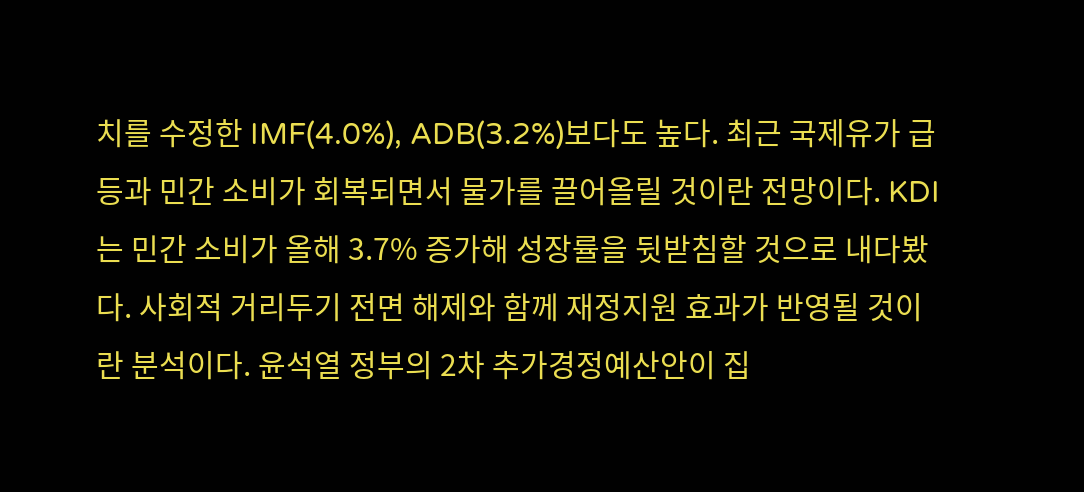치를 수정한 IMF(4.0%), ADB(3.2%)보다도 높다. 최근 국제유가 급등과 민간 소비가 회복되면서 물가를 끌어올릴 것이란 전망이다. KDI는 민간 소비가 올해 3.7% 증가해 성장률을 뒷받침할 것으로 내다봤다. 사회적 거리두기 전면 해제와 함께 재정지원 효과가 반영될 것이란 분석이다. 윤석열 정부의 2차 추가경정예산안이 집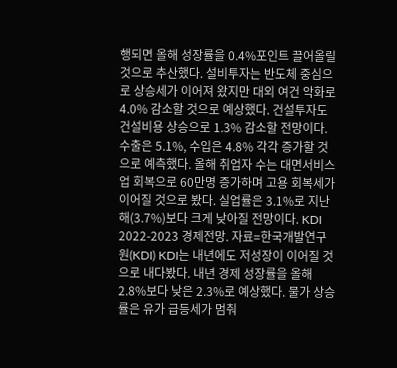행되면 올해 성장률을 0.4%포인트 끌어올릴 것으로 추산했다. 설비투자는 반도체 중심으로 상승세가 이어져 왔지만 대외 여건 악화로 4.0% 감소할 것으로 예상했다. 건설투자도 건설비용 상승으로 1.3% 감소할 전망이다. 수출은 5.1%, 수입은 4.8% 각각 증가할 것으로 예측했다. 올해 취업자 수는 대면서비스업 회복으로 60만명 증가하며 고용 회복세가 이어질 것으로 봤다. 실업률은 3.1%로 지난해(3.7%)보다 크게 낮아질 전망이다. KDI 2022-2023 경제전망. 자료=한국개발연구원(KDI) KDI는 내년에도 저성장이 이어질 것으로 내다봤다. 내년 경제 성장률을 올해 2.8%보다 낮은 2.3%로 예상했다. 물가 상승률은 유가 급등세가 멈춰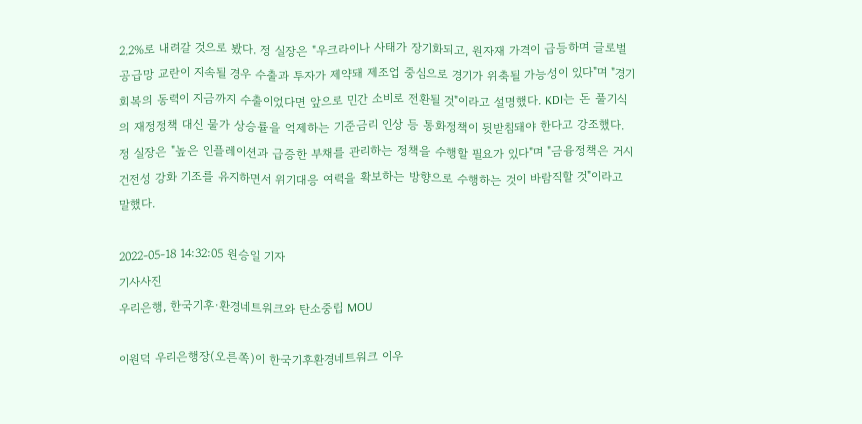2.2%로 내려갈 것으로 봤다. 정 실장은 "우크라이나 사태가 장기화되고, 원자재 가격이 급등하며 글로벌 공급망 교란이 지속될 경우 수출과 투자가 제약돼 제조업 중심으로 경기가 위축될 가능성이 있다"며 "경기 회복의 동력이 지금까지 수출이었다면 앞으로 민간 소비로 전환될 것"이라고 설명했다. KDI는 돈 풀기식의 재정정책 대신 물가 상승률을 억제하는 기준금리 인상 등 통화정책이 뒷받침돼야 한다고 강조했다. 정 실장은 "높은 인플레이션과 급증한 부채를 관리하는 정책을 수행할 필요가 있다"며 "금융정책은 거시건전성 강화 기조를 유지하면서 위기대응 여력을 확보하는 방향으로 수행하는 것이 바람직할 것"이라고 말했다.

2022-05-18 14:32:05 원승일 기자
기사사진
우리은행, 한국기후·환경네트워크와 탄소중립 MOU

이원덕 우리은행장(오른쪽)이 한국기후환경네트워크 이우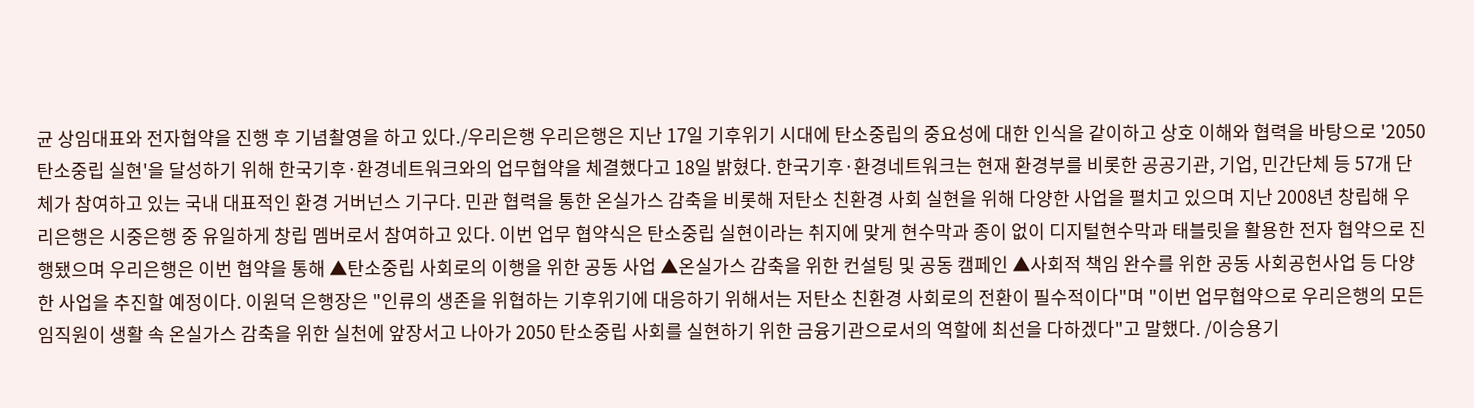균 상임대표와 전자협약을 진행 후 기념촬영을 하고 있다./우리은행 우리은행은 지난 17일 기후위기 시대에 탄소중립의 중요성에 대한 인식을 같이하고 상호 이해와 협력을 바탕으로 '2050 탄소중립 실현'을 달성하기 위해 한국기후·환경네트워크와의 업무협약을 체결했다고 18일 밝혔다. 한국기후·환경네트워크는 현재 환경부를 비롯한 공공기관, 기업, 민간단체 등 57개 단체가 참여하고 있는 국내 대표적인 환경 거버넌스 기구다. 민관 협력을 통한 온실가스 감축을 비롯해 저탄소 친환경 사회 실현을 위해 다양한 사업을 펼치고 있으며 지난 2008년 창립해 우리은행은 시중은행 중 유일하게 창립 멤버로서 참여하고 있다. 이번 업무 협약식은 탄소중립 실현이라는 취지에 맞게 현수막과 종이 없이 디지털현수막과 태블릿을 활용한 전자 협약으로 진행됐으며 우리은행은 이번 협약을 통해 ▲탄소중립 사회로의 이행을 위한 공동 사업 ▲온실가스 감축을 위한 컨설팅 및 공동 캠페인 ▲사회적 책임 완수를 위한 공동 사회공헌사업 등 다양한 사업을 추진할 예정이다. 이원덕 은행장은 "인류의 생존을 위협하는 기후위기에 대응하기 위해서는 저탄소 친환경 사회로의 전환이 필수적이다"며 "이번 업무협약으로 우리은행의 모든 임직원이 생활 속 온실가스 감축을 위한 실천에 앞장서고 나아가 2050 탄소중립 사회를 실현하기 위한 금융기관으로서의 역할에 최선을 다하겠다"고 말했다. /이승용기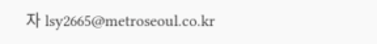자 lsy2665@metroseoul.co.kr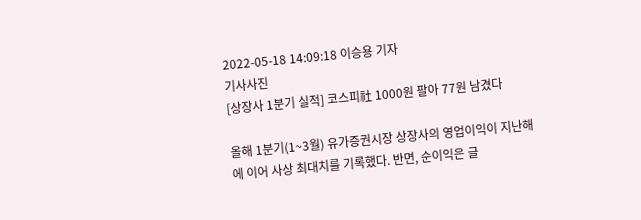2022-05-18 14:09:18 이승용 기자
기사사진
[상장사 1분기 실적] 코스피社 1000원 팔아 77원 남겼다

올해 1분기(1~3월) 유가증권시장 상장사의 영업이익이 지난해에 이어 사상 최대치를 기록했다. 반면, 순이익은 글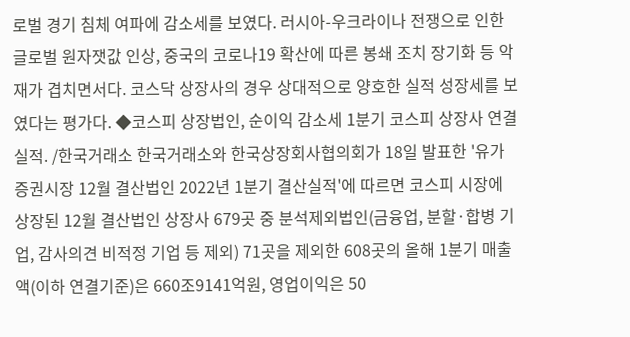로벌 경기 침체 여파에 감소세를 보였다. 러시아-우크라이나 전쟁으로 인한 글로벌 원자잿값 인상, 중국의 코로나19 확산에 따른 봉쇄 조치 장기화 등 악재가 겹치면서다. 코스닥 상장사의 경우 상대적으로 양호한 실적 성장세를 보였다는 평가다. ◆코스피 상장법인, 순이익 감소세 1분기 코스피 상장사 연결실적. /한국거래소 한국거래소와 한국상장회사협의회가 18일 발표한 '유가증권시장 12월 결산법인 2022년 1분기 결산실적'에 따르면 코스피 시장에 상장된 12월 결산법인 상장사 679곳 중 분석제외법인(금융업, 분할·합병 기업, 감사의견 비적정 기업 등 제외) 71곳을 제외한 608곳의 올해 1분기 매출액(이하 연결기준)은 660조9141억원, 영업이익은 50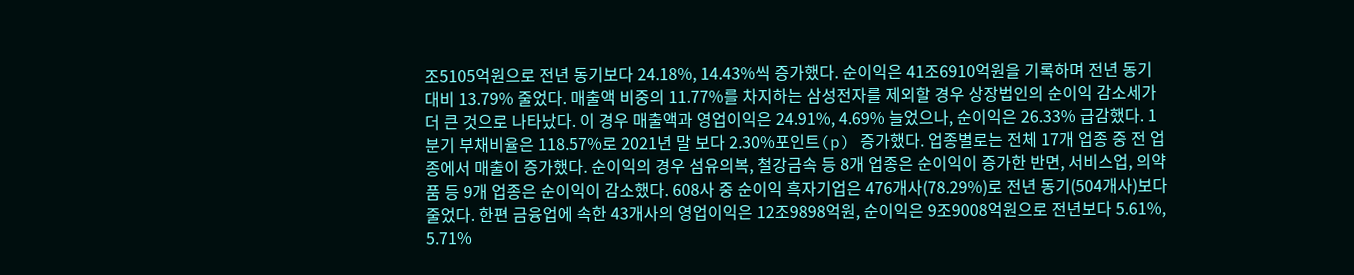조5105억원으로 전년 동기보다 24.18%, 14.43%씩 증가했다. 순이익은 41조6910억원을 기록하며 전년 동기 대비 13.79% 줄었다. 매출액 비중의 11.77%를 차지하는 삼성전자를 제외할 경우 상장법인의 순이익 감소세가 더 큰 것으로 나타났다. 이 경우 매출액과 영업이익은 24.91%, 4.69% 늘었으나, 순이익은 26.33% 급감했다. 1분기 부채비율은 118.57%로 2021년 말 보다 2.30%포인트(p) 증가했다. 업종별로는 전체 17개 업종 중 전 업종에서 매출이 증가했다. 순이익의 경우 섬유의복, 철강금속 등 8개 업종은 순이익이 증가한 반면, 서비스업, 의약품 등 9개 업종은 순이익이 감소했다. 608사 중 순이익 흑자기업은 476개사(78.29%)로 전년 동기(504개사)보다 줄었다. 한편 금융업에 속한 43개사의 영업이익은 12조9898억원, 순이익은 9조9008억원으로 전년보다 5.61%, 5.71%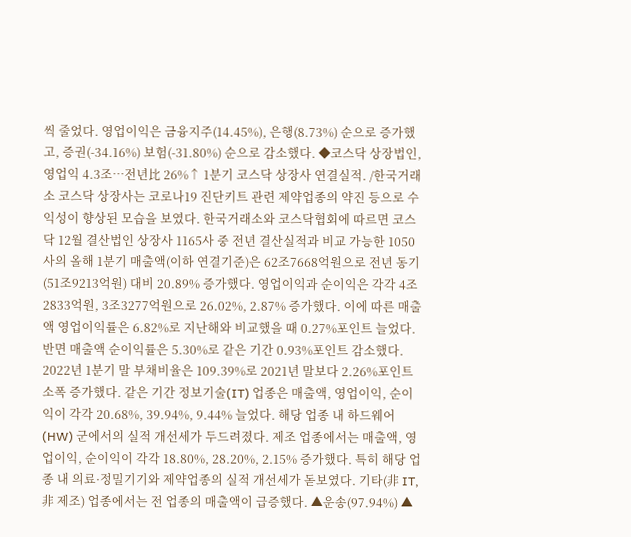씩 줄었다. 영업이익은 금융지주(14.45%), 은행(8.73%) 순으로 증가했고, 증권(-34.16%) 보험(-31.80%) 순으로 감소했다. ◆코스닥 상장법인, 영업익 4.3조…전년比 26%↑ 1분기 코스닥 상장사 연결실적. /한국거래소 코스닥 상장사는 코로나19 진단키트 관련 제약업종의 약진 등으로 수익성이 향상된 모습을 보였다. 한국거래소와 코스닥협회에 따르면 코스닥 12월 결산법인 상장사 1165사 중 전년 결산실적과 비교 가능한 1050사의 올해 1분기 매출액(이하 연결기준)은 62조7668억원으로 전년 동기(51조9213억원) 대비 20.89% 증가했다. 영업이익과 순이익은 각각 4조2833억원, 3조3277억원으로 26.02%, 2.87% 증가했다. 이에 따른 매출액 영업이익률은 6.82%로 지난해와 비교했을 때 0.27%포인트 늘었다. 반면 매출액 순이익률은 5.30%로 같은 기간 0.93%포인트 감소했다. 2022년 1분기 말 부채비율은 109.39%로 2021년 말보다 2.26%포인트 소폭 증가했다. 같은 기간 정보기술(IT) 업종은 매출액, 영업이익, 순이익이 각각 20.68%, 39.94%, 9.44% 늘었다. 해당 업종 내 하드웨어(HW) 군에서의 실적 개선세가 두드려졌다. 제조 업종에서는 매출액, 영업이익, 순이익이 각각 18.80%, 28.20%, 2.15% 증가했다. 특히 해당 업종 내 의료·정밀기기와 제약업종의 실적 개선세가 돋보였다. 기타(非 IT, 非 제조) 업종에서는 전 업종의 매출액이 급증했다. ▲운송(97.94%) ▲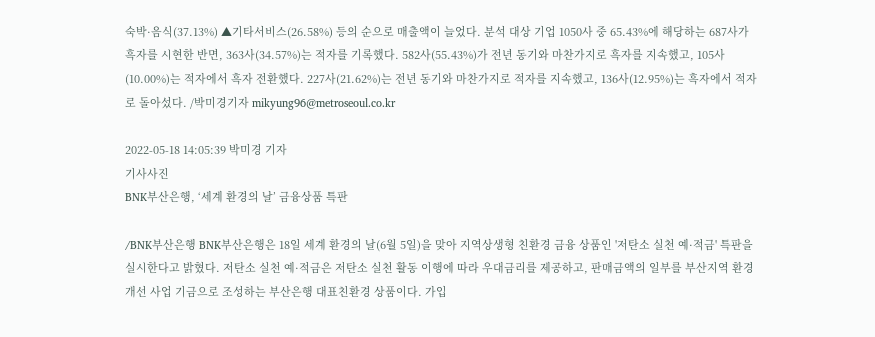숙박·음식(37.13%) ▲기타서비스(26.58%) 등의 순으로 매출액이 늘었다. 분석 대상 기업 1050사 중 65.43%에 해당하는 687사가 흑자를 시현한 반면, 363사(34.57%)는 적자를 기록했다. 582사(55.43%)가 전년 동기와 마찬가지로 흑자를 지속했고, 105사(10.00%)는 적자에서 흑자 전환했다. 227사(21.62%)는 전년 동기와 마찬가지로 적자를 지속했고, 136사(12.95%)는 흑자에서 적자로 돌아섰다. /박미경기자 mikyung96@metroseoul.co.kr

2022-05-18 14:05:39 박미경 기자
기사사진
BNK부산은행, ‘세계 환경의 날’ 금융상품 특판

/BNK부산은행 BNK부산은행은 18일 세계 환경의 날(6월 5일)을 맞아 지역상생형 친환경 금융 상품인 '저탄소 실천 예·적금' 특판을 실시한다고 밝혔다. 저탄소 실천 예·적금은 저탄소 실천 활동 이행에 따라 우대금리를 제공하고, 판매금액의 일부를 부산지역 환경 개선 사업 기금으로 조성하는 부산은행 대표친환경 상품이다. 가입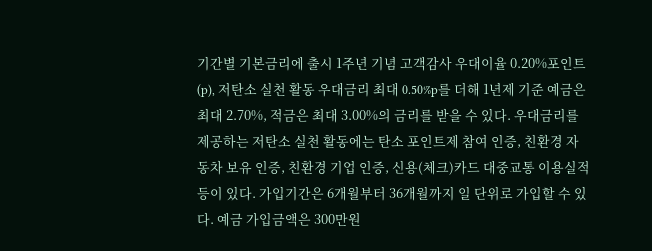기간별 기본금리에 출시 1주년 기념 고객감사 우대이율 0.20%포인트(p), 저탄소 실천 활동 우대금리 최대 0.50%p를 더해 1년제 기준 예금은 최대 2.70%, 적금은 최대 3.00%의 금리를 받을 수 있다. 우대금리를 제공하는 저탄소 실천 활동에는 탄소 포인트제 참여 인증, 친환경 자동차 보유 인증, 친환경 기업 인증, 신용(체크)카드 대중교통 이용실적 등이 있다. 가입기간은 6개월부터 36개월까지 일 단위로 가입할 수 있다. 예금 가입금액은 300만원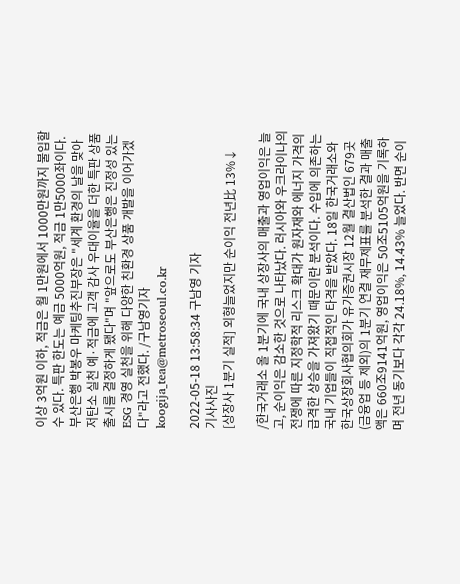이상 3억원 이하, 적금은 월 1만원에서 1000만원까지 불입할 수 있다. 특판 한도는 예금 5000억원, 적금 1만5000좌이다. 부산은행 박봉우 마케팅추진부장은 "세계 환경의 날을 맞아 저탄소 실천 예·적금에 고객 감사 우대이율을 더한 특판 상품 출시를 결정하게 됐다"며 "앞으로도 부산은행은 진정성 있는 ESG 경영 실천을 위해 다양한 친환경 상품 개발을 이어가겠다"라고 전했다. /구남영기자 koogija_tea@metroseoul.co.kr

2022-05-18 13:58:34 구남영 기자
기사사진
[상장사 1분기 실적] 외형늘었지만 순이익 전년比 13%↓

/한국거래소 올 1분기에 국내 상장사의 매출과 영업이익은 늘고, 순이익은 감소한 것으로 나타났다. 러시아와 우크라이나의 전쟁에 따른 지정학적 리스크 확대가 원자재와 에너지 가격의 급격한 상승을 가져왔기 때문이란 분석이다. 수입에 의존하는 국내 기업들이 직접적인 타격을 받았다. 18일 한국거래소와 한국상장회사협의회가 유가증권시장 12월 결산법인 679곳(금융업 등 제외)의 1분기 연결 재무제표를 분석한 결과 매출액은 660조9141억원, 영업이익은 50조5105억원을 기록하며 전년 동기보다 각각 24.18%, 14.43% 늘었다. 반면 순이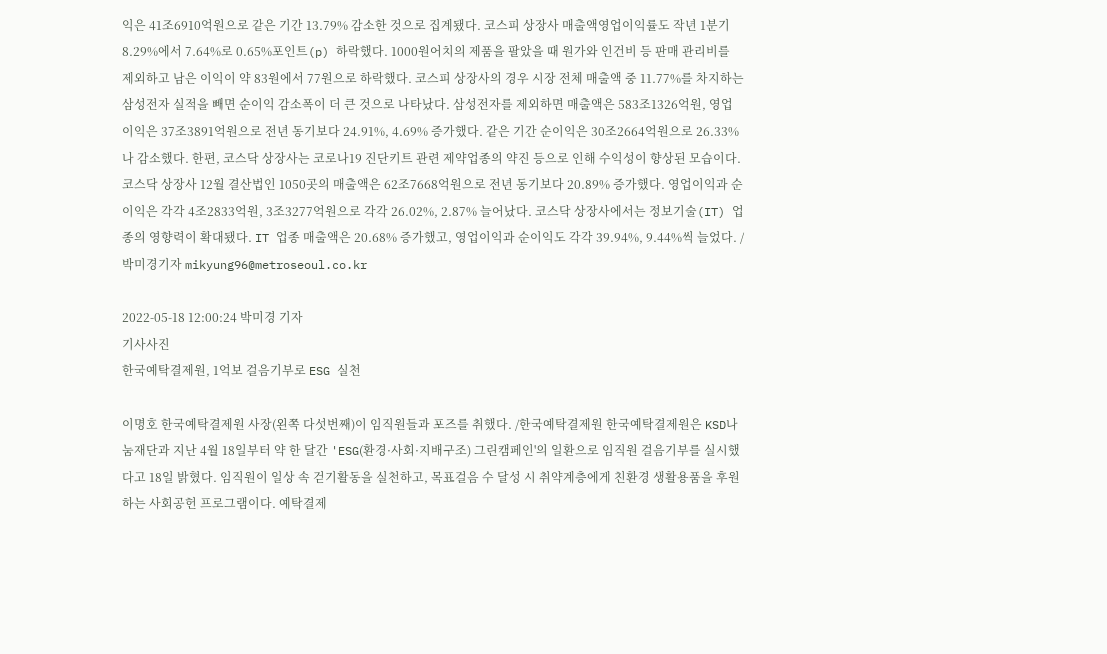익은 41조6910억원으로 같은 기간 13.79% 감소한 것으로 집계됐다. 코스피 상장사 매출액영업이익률도 작년 1분기 8.29%에서 7.64%로 0.65%포인트(p) 하락했다. 1000원어치의 제품을 팔았을 때 원가와 인건비 등 판매 관리비를 제외하고 남은 이익이 약 83원에서 77원으로 하락했다. 코스피 상장사의 경우 시장 전체 매출액 중 11.77%를 차지하는 삼성전자 실적을 빼면 순이익 감소폭이 더 큰 것으로 나타났다. 삼성전자를 제외하면 매출액은 583조1326억원, 영업이익은 37조3891억원으로 전년 동기보다 24.91%, 4.69% 증가했다. 같은 기간 순이익은 30조2664억원으로 26.33%나 감소했다. 한편, 코스닥 상장사는 코로나19 진단키트 관련 제약업종의 약진 등으로 인해 수익성이 향상된 모습이다. 코스닥 상장사 12월 결산법인 1050곳의 매출액은 62조7668억원으로 전년 동기보다 20.89% 증가했다. 영업이익과 순이익은 각각 4조2833억원, 3조3277억원으로 각각 26.02%, 2.87% 늘어났다. 코스닥 상장사에서는 정보기술(IT) 업종의 영향력이 확대됐다. IT 업종 매출액은 20.68% 증가했고, 영업이익과 순이익도 각각 39.94%, 9.44%씩 늘었다. /박미경기자 mikyung96@metroseoul.co.kr

2022-05-18 12:00:24 박미경 기자
기사사진
한국예탁결제원, 1억보 걸음기부로 ESG 실천

이명호 한국예탁결제원 사장(왼쪽 다섯번째)이 임직원들과 포즈를 취했다. /한국예탁결제원 한국예탁결제원은 KSD나눔재단과 지난 4월 18일부터 약 한 달간 'ESG(환경·사회·지배구조) 그린캠페인'의 일환으로 임직원 걸음기부를 실시했다고 18일 밝혔다. 임직원이 일상 속 걷기활동을 실천하고, 목표걸음 수 달성 시 취약계층에게 친환경 생활용품을 후원하는 사회공헌 프로그램이다. 예탁결제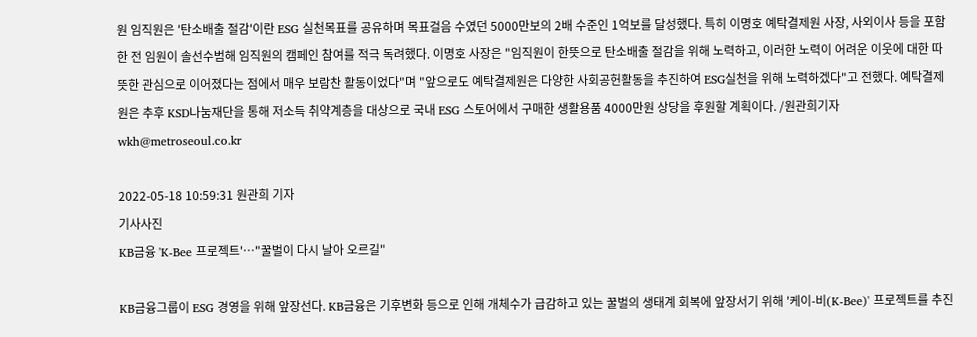원 임직원은 '탄소배출 절감'이란 ESG 실천목표를 공유하며 목표걸음 수였던 5000만보의 2배 수준인 1억보를 달성했다. 특히 이명호 예탁결제원 사장, 사외이사 등을 포함한 전 임원이 솔선수범해 임직원의 캠페인 참여를 적극 독려했다. 이명호 사장은 "임직원이 한뜻으로 탄소배출 절감을 위해 노력하고, 이러한 노력이 어려운 이웃에 대한 따뜻한 관심으로 이어졌다는 점에서 매우 보람찬 활동이었다"며 "앞으로도 예탁결제원은 다양한 사회공헌활동을 추진하여 ESG실천을 위해 노력하겠다"고 전했다. 예탁결제원은 추후 KSD나눔재단을 통해 저소득 취약계층을 대상으로 국내 ESG 스토어에서 구매한 생활용품 4000만원 상당을 후원할 계획이다. /원관희기자 wkh@metroseoul.co.kr

2022-05-18 10:59:31 원관희 기자
기사사진
KB금융 'K-Bee 프로젝트'…"꿀벌이 다시 날아 오르길"

KB금융그룹이 ESG 경영을 위해 앞장선다. KB금융은 기후변화 등으로 인해 개체수가 급감하고 있는 꿀벌의 생태계 회복에 앞장서기 위해 '케이-비(K-Bee)' 프로젝트를 추진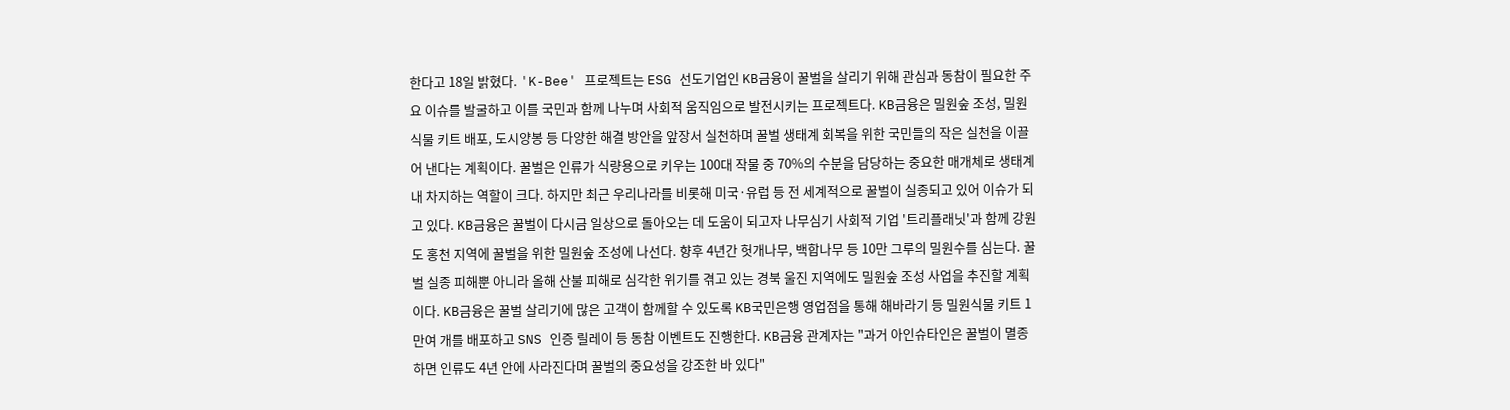한다고 18일 밝혔다. 'K-Bee' 프로젝트는 ESG 선도기업인 KB금융이 꿀벌을 살리기 위해 관심과 동참이 필요한 주요 이슈를 발굴하고 이를 국민과 함께 나누며 사회적 움직임으로 발전시키는 프로젝트다. KB금융은 밀원숲 조성, 밀원식물 키트 배포, 도시양봉 등 다양한 해결 방안을 앞장서 실천하며 꿀벌 생태계 회복을 위한 국민들의 작은 실천을 이끌어 낸다는 계획이다. 꿀벌은 인류가 식량용으로 키우는 100대 작물 중 70%의 수분을 담당하는 중요한 매개체로 생태계 내 차지하는 역할이 크다. 하지만 최근 우리나라를 비롯해 미국·유럽 등 전 세계적으로 꿀벌이 실종되고 있어 이슈가 되고 있다. KB금융은 꿀벌이 다시금 일상으로 돌아오는 데 도움이 되고자 나무심기 사회적 기업 '트리플래닛'과 함께 강원도 홍천 지역에 꿀벌을 위한 밀원숲 조성에 나선다. 향후 4년간 헛개나무, 백합나무 등 10만 그루의 밀원수를 심는다. 꿀벌 실종 피해뿐 아니라 올해 산불 피해로 심각한 위기를 겪고 있는 경북 울진 지역에도 밀원숲 조성 사업을 추진할 계획이다. KB금융은 꿀벌 살리기에 많은 고객이 함께할 수 있도록 KB국민은행 영업점을 통해 해바라기 등 밀원식물 키트 1만여 개를 배포하고 SNS 인증 릴레이 등 동참 이벤트도 진행한다. KB금융 관계자는 "과거 아인슈타인은 꿀벌이 멸종하면 인류도 4년 안에 사라진다며 꿀벌의 중요성을 강조한 바 있다"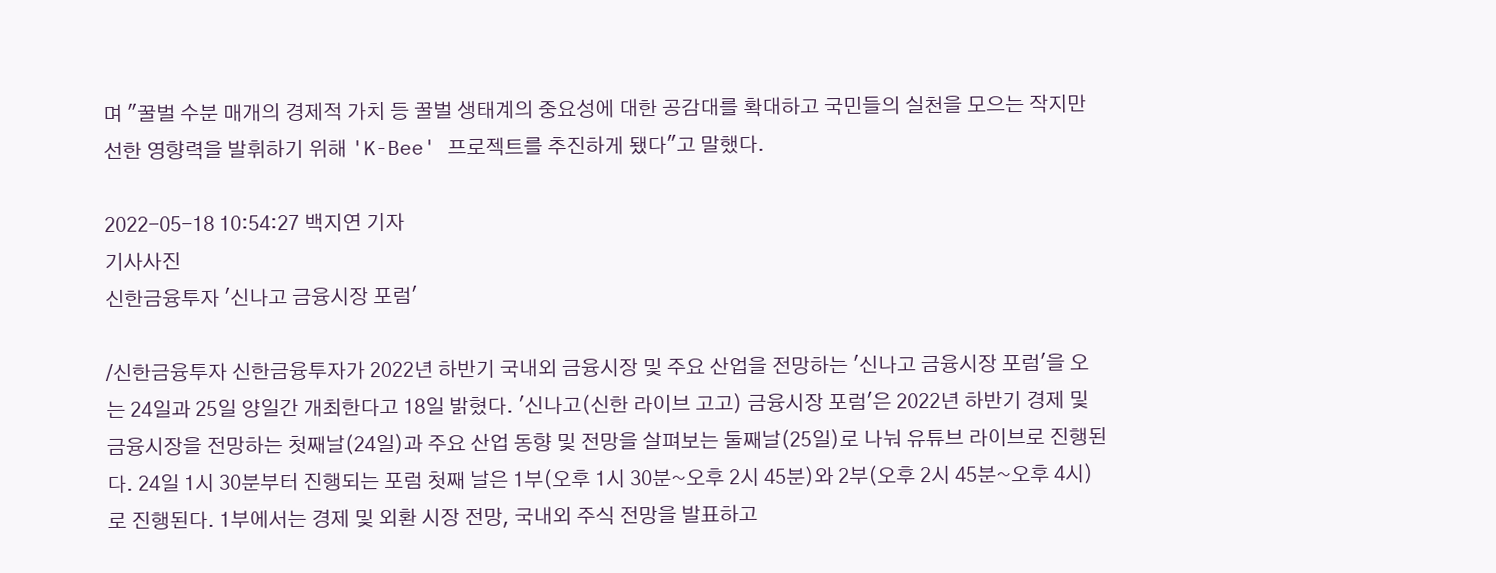며 "꿀벌 수분 매개의 경제적 가치 등 꿀벌 생태계의 중요성에 대한 공감대를 확대하고 국민들의 실천을 모으는 작지만 선한 영향력을 발휘하기 위해 'K-Bee' 프로젝트를 추진하게 됐다"고 말했다.

2022-05-18 10:54:27 백지연 기자
기사사진
신한금융투자 '신나고 금융시장 포럼'

/신한금융투자 신한금융투자가 2022년 하반기 국내외 금융시장 및 주요 산업을 전망하는 '신나고 금융시장 포럼'을 오는 24일과 25일 양일간 개최한다고 18일 밝혔다. '신나고(신한 라이브 고고) 금융시장 포럼'은 2022년 하반기 경제 및 금융시장을 전망하는 첫째날(24일)과 주요 산업 동향 및 전망을 살펴보는 둘째날(25일)로 나눠 유튜브 라이브로 진행된다. 24일 1시 30분부터 진행되는 포럼 첫째 날은 1부(오후 1시 30분~오후 2시 45분)와 2부(오후 2시 45분~오후 4시)로 진행된다. 1부에서는 경제 및 외환 시장 전망, 국내외 주식 전망을 발표하고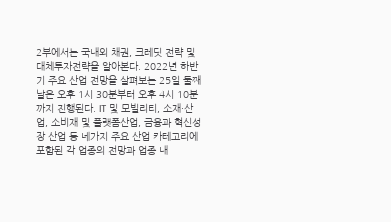2부에서는 국내외 채권, 크레딧 전략 및 대체투자전략을 알아본다. 2022년 하반기 주요 산업 전망을 살펴보는 25일 둘째 날은 오후 1시 30분부터 오후 4시 10분까지 진행된다. IT 및 모빌리티, 소재·산업, 소비재 및 플랫폼산업, 금융과 혁신성장 산업 등 네가지 주요 산업 카테고리에 포함된 각 업종의 전망과 업종 내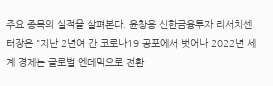주요 종목의 실적을 살펴본다. 윤창용 신한금융투자 리서치센터장은 "지난 2년여 간 코로나19 공포에서 벗어나 2022년 세계 경제는 글로벌 엔데믹으로 전환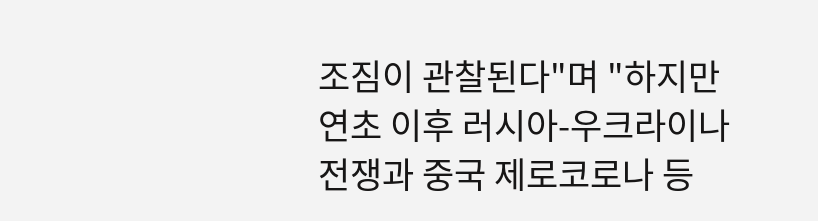조짐이 관찰된다"며 "하지만 연초 이후 러시아-우크라이나 전쟁과 중국 제로코로나 등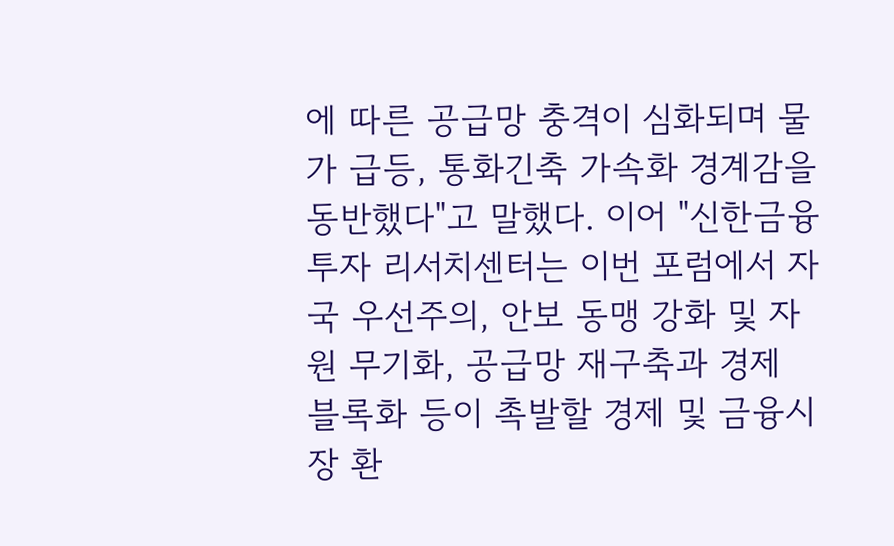에 따른 공급망 충격이 심화되며 물가 급등, 통화긴축 가속화 경계감을 동반했다"고 말했다. 이어 "신한금융투자 리서치센터는 이번 포럼에서 자국 우선주의, 안보 동맹 강화 및 자원 무기화, 공급망 재구축과 경제 블록화 등이 촉발할 경제 및 금융시장 환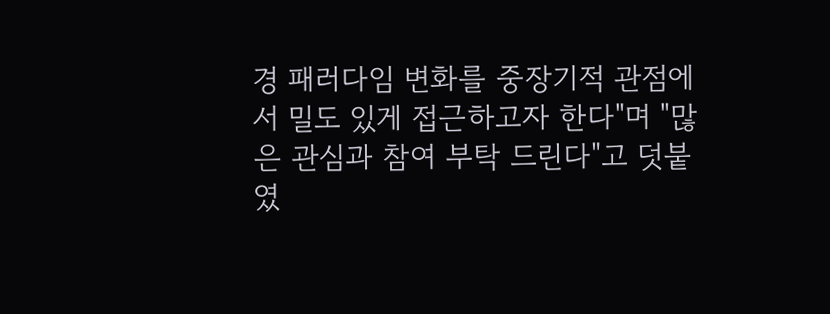경 패러다임 변화를 중장기적 관점에서 밀도 있게 접근하고자 한다"며 "많은 관심과 참여 부탁 드린다"고 덧붙였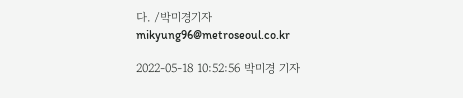다. /박미경기자 mikyung96@metroseoul.co.kr

2022-05-18 10:52:56 박미경 기자